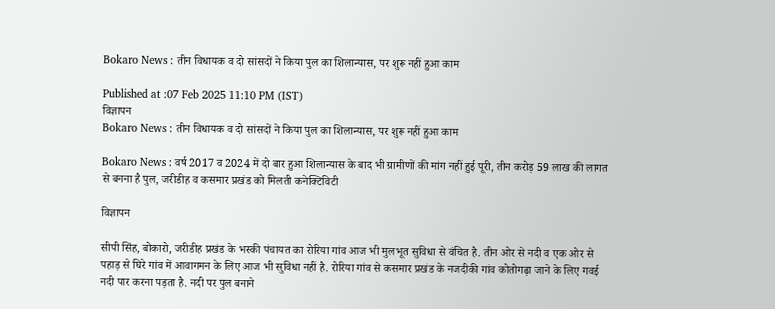Bokaro News : तीन विधायक व दो सांसदों ने किया पुल का शिलान्यास, पर शुरू नहीं हुआ काम

Published at :07 Feb 2025 11:10 PM (IST)
विज्ञापन
Bokaro News : तीन विधायक व दो सांसदों ने किया पुल का शिलान्यास, पर शुरू नहीं हुआ काम

Bokaro News : वर्ष 2017 व 2024 में दो बार हुआ शिलान्यास के बाद भी ग्रामीणों की मांग नहीं हुई पूरी, तीन करोड़ 59 लाख की लागत से बनना है पुल, जरीडीह व कसमार प्रखंड को मिलती कनेक्टिविटी

विज्ञापन

सीपी सिंह, बोकारो, जरीडीह प्रखंड के भस्की पंचायत का रोरिया गांव आज भी मुलभूत सुविधा से वंचित है. तीन ओर से नदी व एक ओर से पहाड़ से घिरे गांव में आवागमन के लिए आज भी सुविधा नहीं है. रोरिया गांव से कसमार प्रखंड के नजदीकी गांव कोतोगढ़ा जाने के लिए गवई नदी पार करना पड़ता है. नदी पर पुल बनाने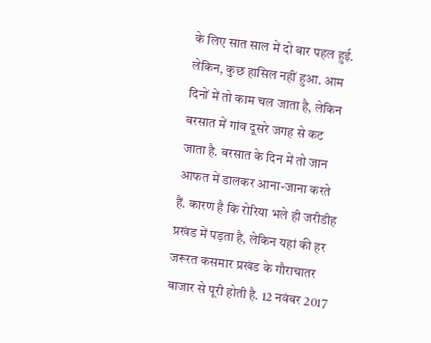के लिए सात साल में दो बार पहल हुई. लेकिन, कुछ हासिल नहीं हुआ. आम दिनों में तो काम चल जाता है, लेकिन बरसात में गांव दूसरे जगह से कट जाता है. बरसात के दिन में तो जान आफत में डालकर आना-जाना करते हैं. कारण है कि रोरिया भले ही जरीडीह प्रखंड में पड़ता है, लेकिन यहां की हर जरूरत कसमार प्रखंड के गौराचातर बाजार से पूरी होती है. 12 नवंबर 2017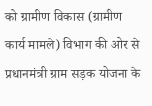को ग्रामीण विकास (ग्रामीण कार्य मामले) विभाग की ओर से प्रधानमंत्री ग्राम सड़क योजना के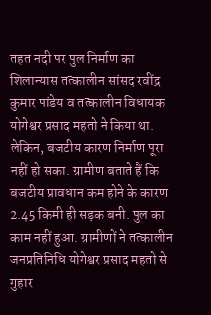तहत नदी पर पुल निर्माण का शिलान्यास तत्कालीन सांसद रवींद्र कुमार पांडेय व तत्कालीन विधायक योगेश्वर प्रसाद महतो ने किया था. लेकिन, बजटीय कारण निर्माण पूरा नहीं हो सका. ग्रामीण बताते हैं कि बजटीय प्रावधान कम होने के कारण 2.45 किमी ही सड़क बनी. पुल का काम नहीं हुआ. ग्रामीणों ने तत्कालीन जनप्रतिनिधि योगेश्वर प्रसाद महतो से गुहार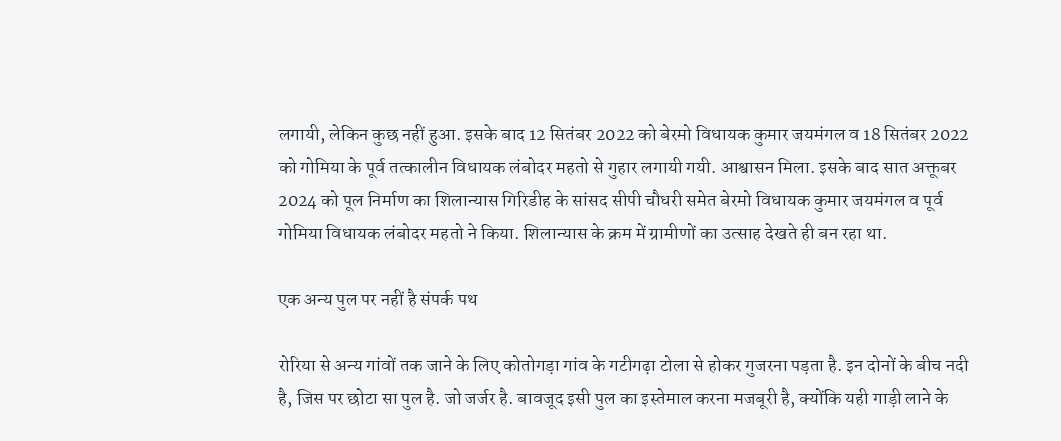लगायी, लेकिन कुछ नहीं हुआ. इसके बाद 12 सितंबर 2022 को बेरमो विधायक कुमार जयमंगल व 18 सितंबर 2022 को गोमिया के पूर्व तत्कालीन विधायक लंबोदर महतो से गुहार लगायी गयी. आश्वासन मिला. इसके बाद सात अक्तूबर 2024 को पूल निर्माण का शिलान्यास गिरिडीह के सांसद सीपी चौधरी समेत बेरमो विधायक कुमार जयमंगल व पूर्व गोमिया विधायक लंबोदर महतो ने किया. शिलान्यास के क्रम में ग्रामीणों का उत्साह देखते ही बन रहा था.

एक अन्य पुल पर नहीं है संपर्क पथ

रोरिया से अन्य गांवों तक जाने के लिए कोतोगड़ा गांव के गटीगढ़ा टोला से होकर गुजरना पड़ता है. इन दोनों के बीच नदी है, जिस पर छोटा सा पुल है. जो जर्जर है. बावजूद इसी पुल का इस्तेमाल करना मजबूरी है, क्योंकि यही गाड़ी लाने के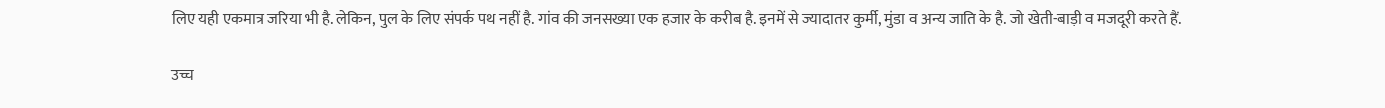लिए यही एकमात्र जरिया भी है. लेकिन, पुल के लिए संपर्क पथ नहीं है. गांव की जनसख्या एक हजार के करीब है. इनमें से ज्यादातर कुर्मी, मुंडा व अन्य जाति के है. जो खेती-बाड़ी व मजदूरी करते हैं.

उच्च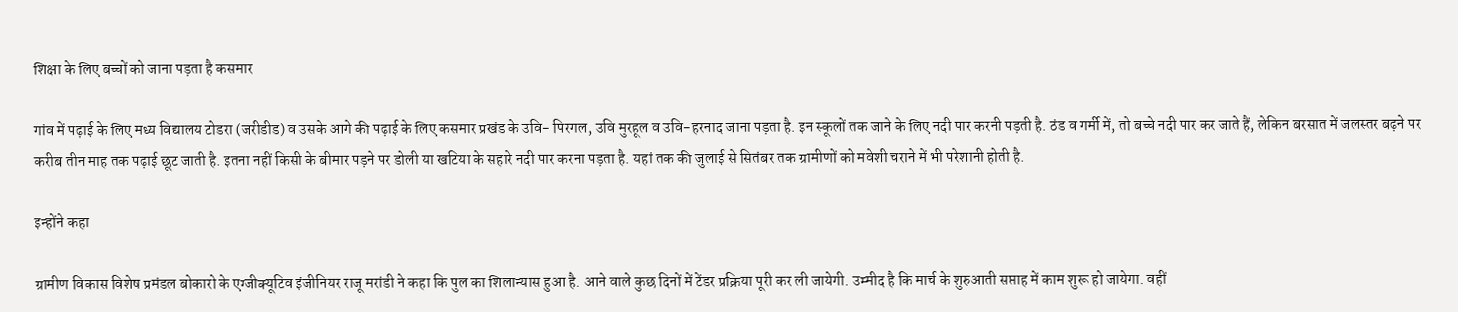शिक्षा के लिए बच्चों को जाना पड़ता है कसमार

गांव में पढ़ाई के लिए मध्य विद्यालय टोडरा (जरीडीड) व उसके आगे की पढ़ाई के लिए कसमार प्रखंड के उवि- पिरगल, उवि मुरहूल व उवि-हरनाद जाना पड़ता है. इन स्कूलों तक जाने के लिए नदी पार करनी पड़ती है. ठंड व गर्मी में, तो बच्चे नदी पार कर जाते हैं, लेकिन बरसात में जलस्तर बढ़ने पर करीब तीन माह तक पढ़ाई छूट जाती है. इतना नहीं किसी के बीमार पड़ने पर डोली या खटिया के सहारे नदी पार करना पड़ता है. यहां तक की जुलाई से सितंबर तक ग्रामीणों को मवेशी चराने में भी परेशानी होती है.

इन्होंने कहा

ग्रामीण विकास विशेष प्रमंडल बोकारो के एग्जीक्यूटिव इंजीनियर राजू मरांडी ने कहा कि पुल का शिलान्यास हुआ है. आने वाले कुछ दिनों में टेंडर प्रक्रिया पूरी कर ली जायेगी. उम्मीद है कि मार्च के शुरुआती सप्ताह में काम शुरू हो जायेगा. वहीं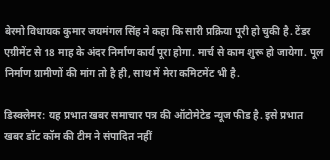बेरमो विधायक कुमार जयमंगल सिंह ने कहा कि सारी प्रक्रिया पूरी हो चुकी है. टेंडर एग्रीमेंट से 18 माह के अंदर निर्माण कार्य पूरा होगा. मार्च से काम शुरू हो जायेगा. पूल निर्माण ग्रामीणों की मांग तो है ही, साथ में मेरा कमिटमेंट भी है.

डिस्क्लेमर: यह प्रभात खबर समाचार पत्र की ऑटोमेटेड न्यूज फीड है. इसे प्रभात खबर डॉट कॉम की टीम ने संपादित नहीं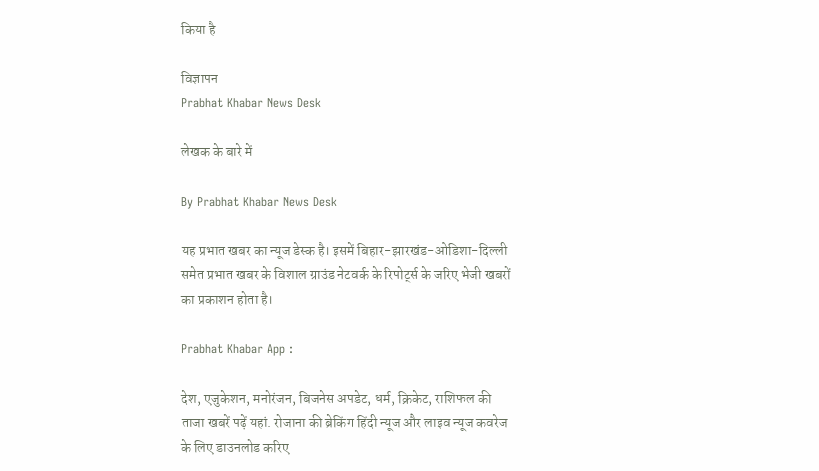किया है

विज्ञापन
Prabhat Khabar News Desk

लेखक के बारे में

By Prabhat Khabar News Desk

यह प्रभात खबर का न्यूज डेस्क है। इसमें बिहार-झारखंड-ओडिशा-दिल्‍ली समेत प्रभात खबर के विशाल ग्राउंड नेटवर्क के रिपोर्ट्स के जरिए भेजी खबरों का प्रकाशन होता है।

Prabhat Khabar App :

देश, एजुकेशन, मनोरंजन, बिजनेस अपडेट, धर्म, क्रिकेट, राशिफल की ताजा खबरें पढ़ें यहां. रोजाना की ब्रेकिंग हिंदी न्यूज और लाइव न्यूज कवरेज के लिए डाउनलोड करिए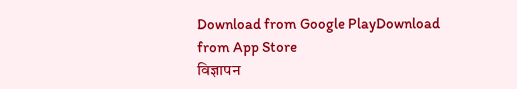Download from Google PlayDownload from App Store
विज्ञापन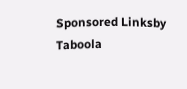Sponsored Linksby Taboola